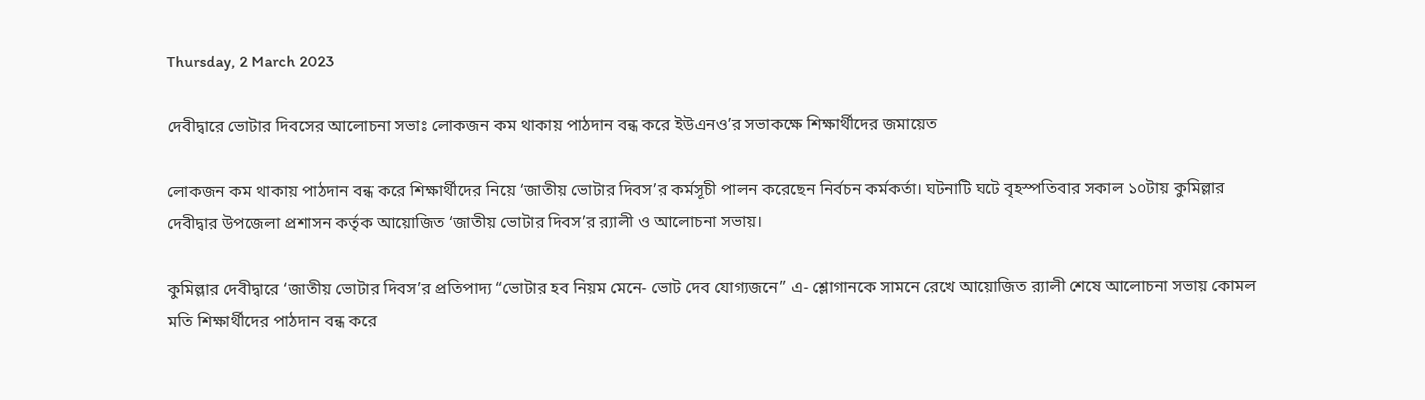Thursday, 2 March 2023

দেবীদ্বারে ভোটার দিবসের আলোচনা সভাঃ লোকজন কম থাকায় পাঠদান বন্ধ করে ইউএনও’র সভাকক্ষে শিক্ষার্থীদের জমায়েত

লোকজন কম থাকায় পাঠদান বন্ধ করে শিক্ষার্থীদের নিয়ে ‘জাতীয় ভোটার দিবস’র কর্মসূচী পালন করেছেন নির্বচন কর্মকর্তা। ঘটনাটি ঘটে বৃহস্পতিবার সকাল ১০টায় কুমিল্লার দেবীদ্বার উপজেলা প্রশাসন কর্তৃক আয়োজিত ‘জাতীয় ভোটার দিবস’র র‌্যালী ও আলোচনা সভায়।

কুমিল্লার দেবীদ্বারে ‘জাতীয় ভোটার দিবস’র প্রতিপাদ্য “ভোটার হব নিয়ম মেনে- ভোট দেব যোগ্যজনে” এ- শ্লোগানকে সামনে রেখে আয়োজিত র‌্যালী শেষে আলোচনা সভায় কোমল মতি শিক্ষার্থীদের পাঠদান বন্ধ করে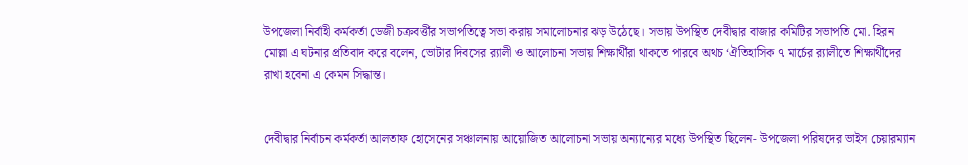উপজেলা নির্বাহী কর্মকর্তা ডেজী চক্রবর্ত্তীর সভাপতিত্বে সভা করায় সমালোচনার ঝড় উঠেছে। সভায় উপস্থিত দেবীদ্বার বাজার কমিটির সভাপতি মো. হিরন মোল্লা এ ঘটনার প্রতিবাদ করে বলেন, ভোটার দিবসের র‌্যালী ও আলোচনা সভায় শিক্ষার্থীরা থাকতে পারবে অথচ ‘ঐতিহাসিক ৭ মার্চের র‌্যালীতে শিক্ষার্থীদের রাখা হবেনা এ কেমন সিদ্ধান্ত।


দেবীদ্বার নির্বাচন কর্মকর্তা আলতাফ হোসেনের সঞ্চালনায় আয়োজিত আলোচনা সভায় অন্যান্যের মধ্যে উপস্থিত ছিলেন- উপজেলা পরিষদের ভাইস চেয়ারম্যান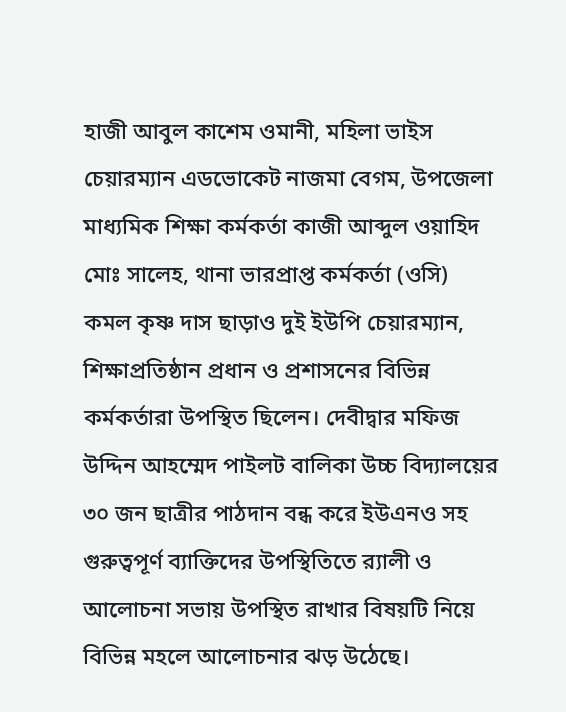হাজী আবুল কাশেম ওমানী, মহিলা ভাইস চেয়ারম্যান এডভোকেট নাজমা বেগম, উপজেলা মাধ্যমিক শিক্ষা কর্মকর্তা কাজী আব্দুল ওয়াহিদ মোঃ সালেহ, থানা ভারপ্রাপ্ত কর্মকর্তা (ওসি) কমল কৃষ্ণ দাস ছাড়াও দুই ইউপি চেয়ারম্যান, শিক্ষাপ্রতিষ্ঠান প্রধান ও প্রশাসনের বিভিন্ন কর্মকর্তারা উপস্থিত ছিলেন। দেবীদ্বার মফিজ উদ্দিন আহম্মেদ পাইলট বালিকা উচ্চ বিদ্যালয়ের ৩০ জন ছাত্রীর পাঠদান বন্ধ করে ইউএনও সহ গুরুত্বপূর্ণ ব্যাক্তিদের উপস্থিতিতে র‌্যালী ও আলোচনা সভায় উপস্থিত রাখার বিষয়টি নিয়ে বিভিন্ন মহলে আলোচনার ঝড় উঠেছে।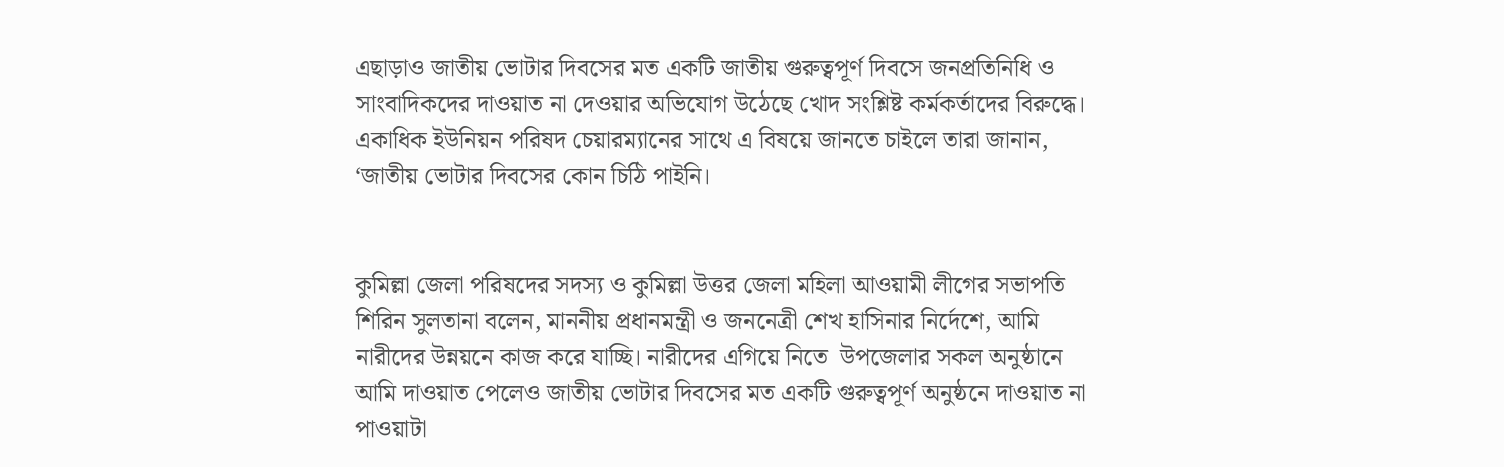এছাড়াও জাতীয় ভোটার দিবসের মত একটি জাতীয় গুরুত্বপূর্ণ দিবসে জনপ্রতিনিধি ও সাংবাদিকদের দাওয়াত না দেওয়ার অভিযোগ উঠেছে খোদ সংশ্লিষ্ট কর্মকর্তাদের বিরুদ্ধে। একাধিক ইউনিয়ন পরিষদ চেয়ারম্যানের সাথে এ বিষয়ে জানতে চাইলে তারা জানান, ‘জাতীয় ভোটার দিবসের কোন চিঠি পাইনি।


কুমিল্লা জেলা পরিষদের সদস্য ও কুমিল্লা উত্তর জেলা মহিলা আওয়ামী লীগের সভাপতি শিরিন সুলতানা বলেন, মাননীয় প্রধানমন্ত্রী ও জননেত্রী শেখ হাসিনার নির্দেশে, আমি নারীদের উন্নয়নে কাজ করে যাচ্ছি। নারীদের এগিয়ে নিতে  উপজেলার সকল অনুষ্ঠানে আমি দাওয়াত পেলেও জাতীয় ভোটার দিবসের মত একটি গুরুত্বপূর্ণ অনুষ্ঠনে দাওয়াত না পাওয়াটা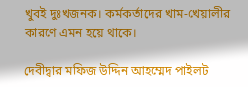খুবই দুঃখজনক। কর্মকর্তাদের খাম-খেয়ালীর কারণে এমন হয়ে থাকে।

দেবীদ্বার মফিজ উদ্দিন আহম্মেদ পাইলট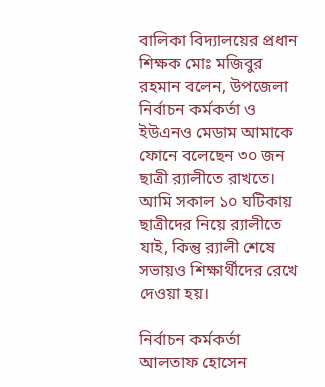বালিকা বিদ্যালয়ের প্রধান শিক্ষক মোঃ মজিবুর রহমান বলেন, উপজেলা নির্বাচন কর্মকর্তা ও ইউএনও মেডাম আমাকে ফোনে বলেছেন ৩০ জন ছাত্রী র‌্যালীতে রাখতে। আমি সকাল ১০ ঘটিকায় ছাত্রীদের নিয়ে র‌্যালীতে যাই, কিন্তু র‌্যালী শেষে সভায়ও শিক্ষার্থীদের রেখে দেওয়া হয়।

নির্বাচন কর্মকর্তা আলতাফ হোসেন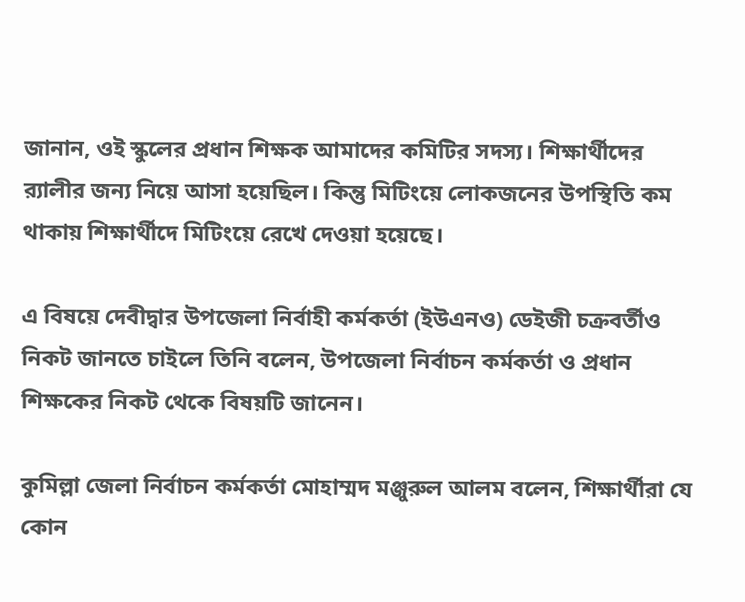জানান, ওই স্কুলের প্রধান শিক্ষক আমাদের কমিটির সদস্য। শিক্ষার্থীদের র‌্যালীর জন্য নিয়ে আসা হয়েছিল। কিন্তু মিটিংয়ে লোকজনের উপস্থিতি কম থাকায় শিক্ষার্থীদে মিটিংয়ে রেখে দেওয়া হয়েছে।

এ বিষয়ে দেবীদ্বার উপজেলা নির্বাহী কর্মকর্তা (ইউএনও) ডেইজী চক্রবর্তীও নিকট জানতে চাইলে তিনি বলেন, উপজেলা নির্বাচন কর্মকর্তা ও প্রধান শিক্ষকের নিকট থেকে বিষয়টি জানেন।

কুমিল্লা জেলা নির্বাচন কর্মকর্তা মোহাম্মদ মঞ্জুরুল আলম বলেন, শিক্ষার্থীরা যে কোন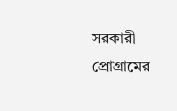সরকারী প্রোগ্রামের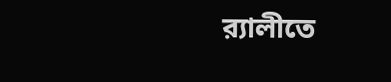র‌্যালীতে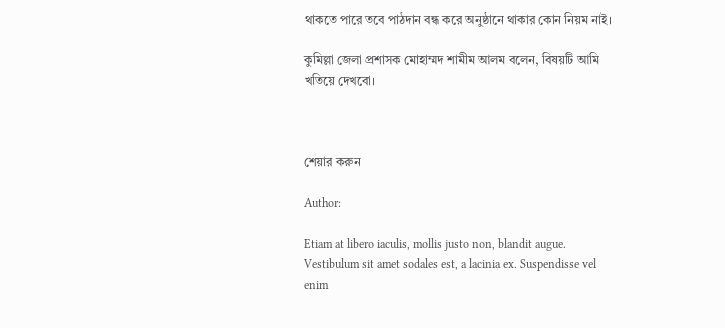থাকতে পারে তবে পাঠদান বন্ধ করে অনুষ্ঠানে থাকার কোন নিয়ম নাই।

কুমিল্লা জেলা প্রশাসক মোহাম্মদ শামীম আলম বলেন, বিষয়টি আমি খতিয়ে দেখবো।



শেয়ার করুন

Author:

Etiam at libero iaculis, mollis justo non, blandit augue. Vestibulum sit amet sodales est, a lacinia ex. Suspendisse vel enim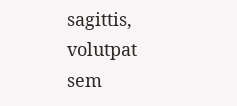sagittis, volutpat sem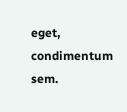eget, condimentum sem.